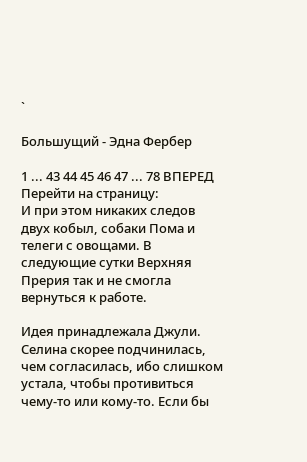`

Большущий - Эдна Фербер

1 ... 43 44 45 46 47 ... 78 ВПЕРЕД
Перейти на страницу:
И при этом никаких следов двух кобыл, собаки Пома и телеги с овощами. В следующие сутки Верхняя Прерия так и не смогла вернуться к работе.

Идея принадлежала Джули. Селина скорее подчинилась, чем согласилась, ибо слишком устала, чтобы противиться чему-то или кому-то. Если бы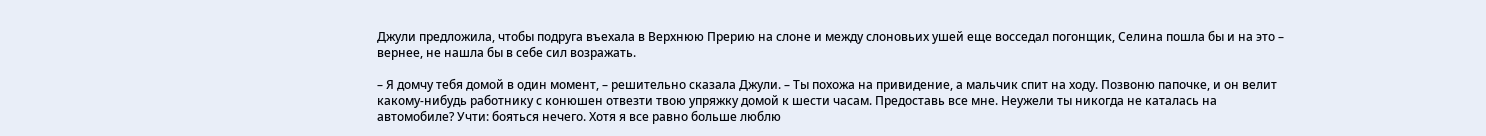Джули предложила, чтобы подруга въехала в Верхнюю Прерию на слоне и между слоновьих ушей еще восседал погонщик, Селина пошла бы и на это – вернее, не нашла бы в себе сил возражать.

– Я домчу тебя домой в один момент, – решительно сказала Джули. – Ты похожа на привидение, а мальчик спит на ходу. Позвоню папочке, и он велит какому-нибудь работнику с конюшен отвезти твою упряжку домой к шести часам. Предоставь все мне. Неужели ты никогда не каталась на автомобиле? Учти: бояться нечего. Хотя я все равно больше люблю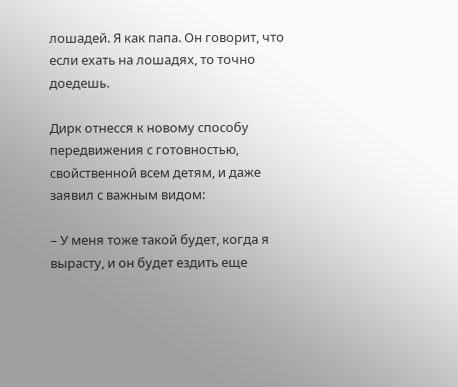лошадей. Я как папа. Он говорит, что если ехать на лошадях, то точно доедешь.

Дирк отнесся к новому способу передвижения с готовностью, свойственной всем детям, и даже заявил с важным видом:

– У меня тоже такой будет, когда я вырасту, и он будет ездить еще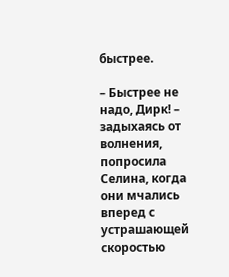быстрее.

– Быстрее не надо, Дирк! – задыхаясь от волнения, попросила Селина, когда они мчались вперед с устрашающей скоростью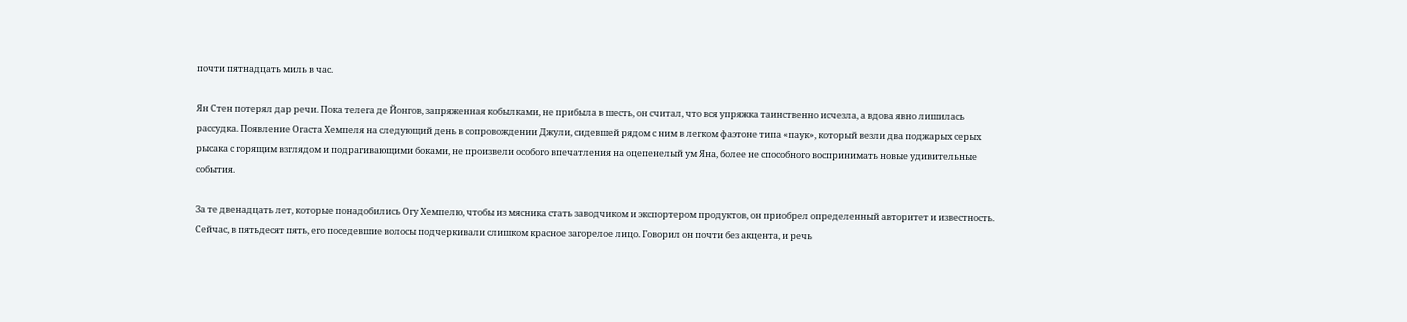почти пятнадцать миль в час.

Ян Стен потерял дар речи. Пока телега де Йонгов, запряженная кобылками, не прибыла в шесть, он считал, что вся упряжка таинственно исчезла, а вдова явно лишилась рассудка. Появление Огаста Хемпеля на следующий день в сопровождении Джули, сидевшей рядом с ним в легком фаэтоне типа «паук», который везли два поджарых серых рысака с горящим взглядом и подрагивающими боками, не произвели особого впечатления на оцепенелый ум Яна, более не способного воспринимать новые удивительные события.

За те двенадцать лет, которые понадобились Огу Хемпелю, чтобы из мясника стать заводчиком и экспортером продуктов, он приобрел определенный авторитет и известность. Сейчас, в пятьдесят пять, его поседевшие волосы подчеркивали слишком красное загорелое лицо. Говорил он почти без акцента, и речь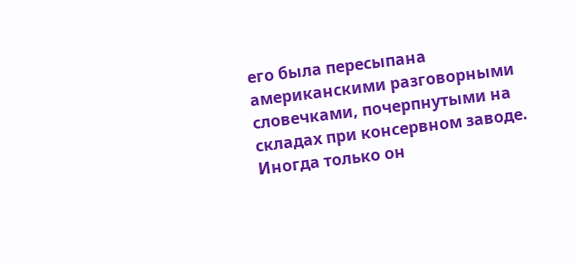его была пересыпана американскими разговорными словечками, почерпнутыми на складах при консервном заводе. Иногда только он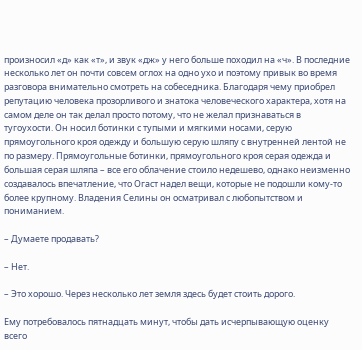произносил «д» как «т», и звук «дж» у него больше походил на «ч». В последние несколько лет он почти совсем оглох на одно ухо и поэтому привык во время разговора внимательно смотреть на собеседника. Благодаря чему приобрел репутацию человека прозорливого и знатока человеческого характера, хотя на самом деле он так делал просто потому, что не желал признаваться в тугоухости. Он носил ботинки с тупыми и мягкими носами, серую прямоугольного кроя одежду и большую серую шляпу с внутренней лентой не по размеру. Прямоугольные ботинки, прямоугольного кроя серая одежда и большая серая шляпа – все его облачение стоило недешево, однако неизменно создавалось впечатление, что Огаст надел вещи, которые не подошли кому-то более крупному. Владения Селины он осматривал с любопытством и пониманием.

– Думаете продавать?

– Нет.

– Это хорошо. Через несколько лет земля здесь будет стоить дорого.

Ему потребовалось пятнадцать минут, чтобы дать исчерпывающую оценку всего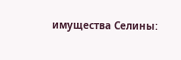имущества Селины: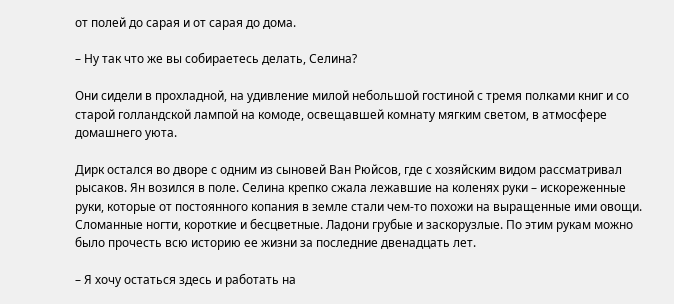от полей до сарая и от сарая до дома.

– Ну так что же вы собираетесь делать, Селина?

Они сидели в прохладной, на удивление милой небольшой гостиной с тремя полками книг и со старой голландской лампой на комоде, освещавшей комнату мягким светом, в атмосфере домашнего уюта.

Дирк остался во дворе с одним из сыновей Ван Рюйсов, где с хозяйским видом рассматривал рысаков. Ян возился в поле. Селина крепко сжала лежавшие на коленях руки – искореженные руки, которые от постоянного копания в земле стали чем-то похожи на выращенные ими овощи. Сломанные ногти, короткие и бесцветные. Ладони грубые и заскорузлые. По этим рукам можно было прочесть всю историю ее жизни за последние двенадцать лет.

– Я хочу остаться здесь и работать на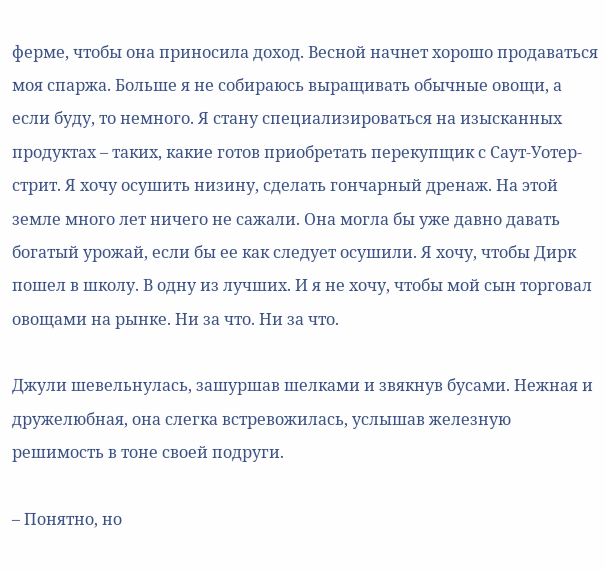ферме, чтобы она приносила доход. Весной начнет хорошо продаваться моя спаржа. Больше я не собираюсь выращивать обычные овощи, а если буду, то немного. Я стану специализироваться на изысканных продуктах – таких, какие готов приобретать перекупщик с Саут-Уотер-стрит. Я хочу осушить низину, сделать гончарный дренаж. На этой земле много лет ничего не сажали. Она могла бы уже давно давать богатый урожай, если бы ее как следует осушили. Я хочу, чтобы Дирк пошел в школу. В одну из лучших. И я не хочу, чтобы мой сын торговал овощами на рынке. Ни за что. Ни за что.

Джули шевельнулась, зашуршав шелками и звякнув бусами. Нежная и дружелюбная, она слегка встревожилась, услышав железную решимость в тоне своей подруги.

– Понятно, но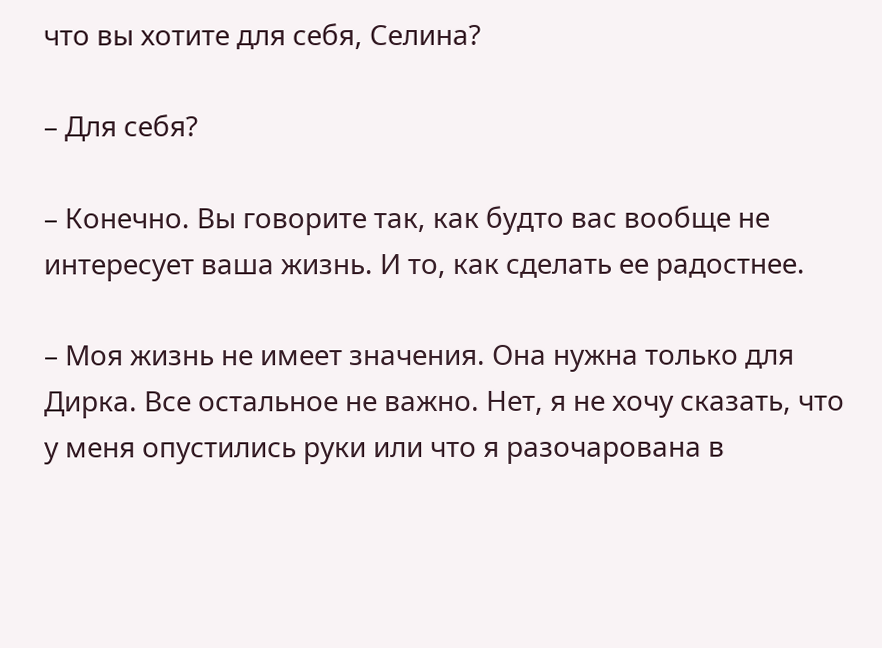что вы хотите для себя, Селина?

– Для себя?

– Конечно. Вы говорите так, как будто вас вообще не интересует ваша жизнь. И то, как сделать ее радостнее.

– Моя жизнь не имеет значения. Она нужна только для Дирка. Все остальное не важно. Нет, я не хочу сказать, что у меня опустились руки или что я разочарована в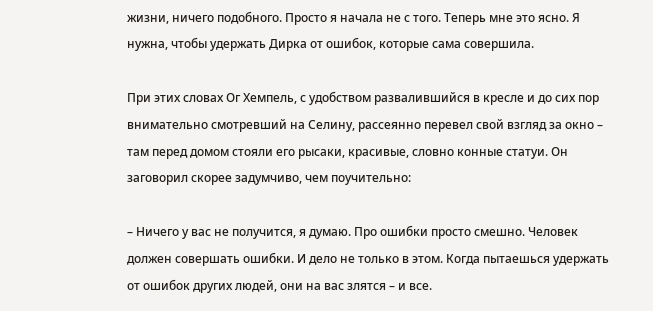жизни, ничего подобного. Просто я начала не с того. Теперь мне это ясно. Я нужна, чтобы удержать Дирка от ошибок, которые сама совершила.

При этих словах Ог Хемпель, с удобством развалившийся в кресле и до сих пор внимательно смотревший на Селину, рассеянно перевел свой взгляд за окно – там перед домом стояли его рысаки, красивые, словно конные статуи. Он заговорил скорее задумчиво, чем поучительно:

– Ничего у вас не получится, я думаю. Про ошибки просто смешно. Человек должен совершать ошибки. И дело не только в этом. Когда пытаешься удержать от ошибок других людей, они на вас злятся – и все.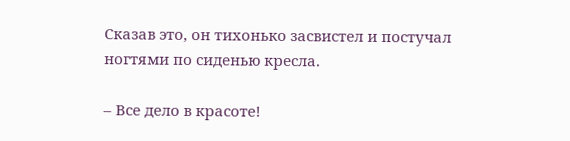Сказав это, он тихонько засвистел и постучал ногтями по сиденью кресла.

– Все дело в красоте!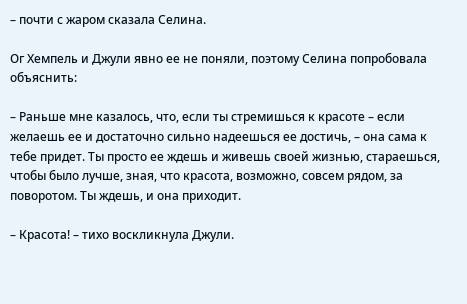– почти с жаром сказала Селина.

Ог Хемпель и Джули явно ее не поняли, поэтому Селина попробовала объяснить:

– Раньше мне казалось, что, если ты стремишься к красоте – если желаешь ее и достаточно сильно надеешься ее достичь, – она сама к тебе придет. Ты просто ее ждешь и живешь своей жизнью, стараешься, чтобы было лучше, зная, что красота, возможно, совсем рядом, за поворотом. Ты ждешь, и она приходит.

– Красота! – тихо воскликнула Джули.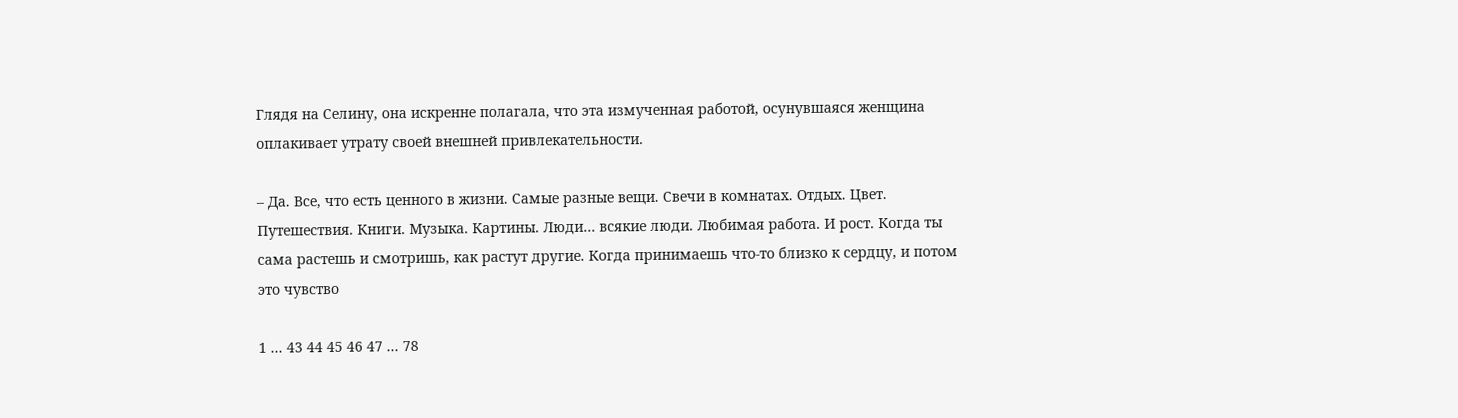Глядя на Селину, она искренне полагала, что эта измученная работой, осунувшаяся женщина оплакивает утрату своей внешней привлекательности.

– Да. Все, что есть ценного в жизни. Самые разные вещи. Свечи в комнатах. Отдых. Цвет. Путешествия. Книги. Музыка. Картины. Люди… всякие люди. Любимая работа. И рост. Когда ты сама растешь и смотришь, как растут другие. Когда принимаешь что-то близко к сердцу, и потом это чувство

1 ... 43 44 45 46 47 ... 78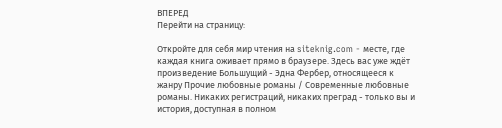ВПЕРЕД
Перейти на страницу:

Откройте для себя мир чтения на siteknig.com - месте, где каждая книга оживает прямо в браузере. Здесь вас уже ждёт произведение Большущий - Эдна Фербер, относящееся к жанру Прочие любовные романы / Современные любовные романы. Никаких регистраций, никаких преград - только вы и история, доступная в полном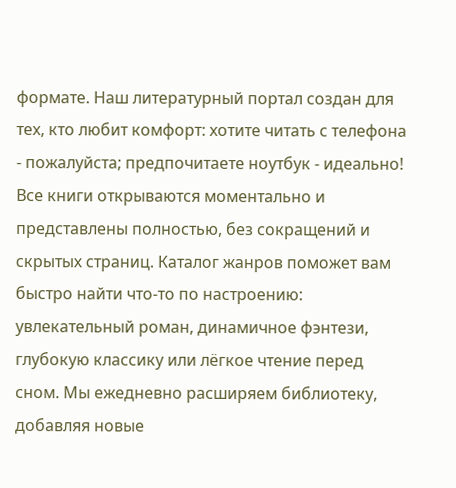формате. Наш литературный портал создан для тех, кто любит комфорт: хотите читать с телефона - пожалуйста; предпочитаете ноутбук - идеально! Все книги открываются моментально и представлены полностью, без сокращений и скрытых страниц. Каталог жанров поможет вам быстро найти что-то по настроению: увлекательный роман, динамичное фэнтези, глубокую классику или лёгкое чтение перед сном. Мы ежедневно расширяем библиотеку, добавляя новые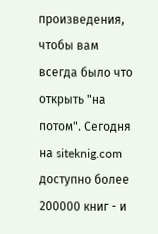произведения, чтобы вам всегда было что открыть "на потом". Сегодня на siteknig.com доступно более 200000 книг - и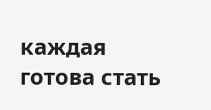каждая готова стать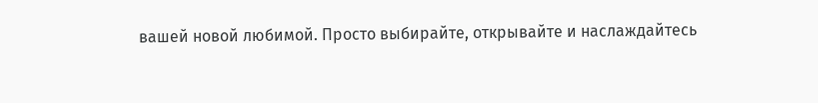вашей новой любимой. Просто выбирайте, открывайте и наслаждайтесь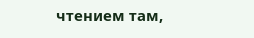чтением там,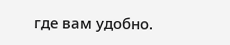где вам удобно.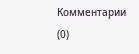Комментарии (0)